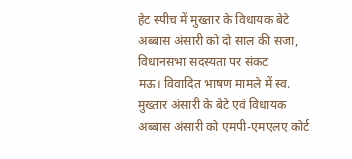हेट स्पीच में मुख्तार के विधायक बेटे अब्बास अंसारी को दो साल की सजा, विधानसभा सदस्यता पर संकट
मऊ। विवादित भाषण मामले में स्व. मुख्तार अंसारी के बेटे एवं विधायक अब्बास अंसारी को एमपी-एमएलए कोर्ट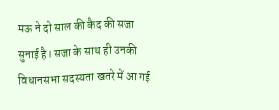मऊ ने दो साल की कैद की सजा सुनाई है। सजा के साथ ही उनकी विधानसभा सदस्यता खतरे में आ गई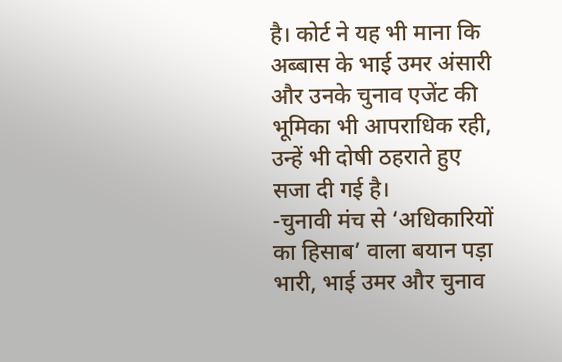है। कोर्ट ने यह भी माना कि अब्बास के भाई उमर अंसारी और उनके चुनाव एजेंट की भूमिका भी आपराधिक रही, उन्हें भी दोषी ठहराते हुए सजा दी गई है।
-चुनावी मंच से ‘अधिकारियों का हिसाब’ वाला बयान पड़ा भारी, भाई उमर और चुनाव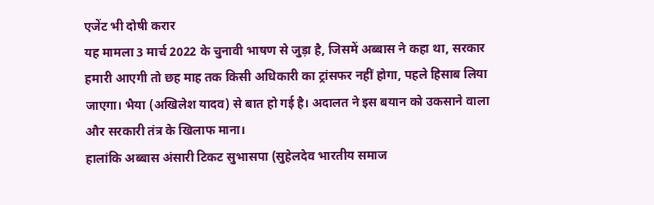एजेंट भी दोषी करार
यह मामला 3 मार्च 2022 के चुनावी भाषण से जुड़ा है, जिसमें अब्बास ने कहा था, सरकार हमारी आएगी तो छह माह तक किसी अधिकारी का ट्रांसफर नहीं होगा, पहले हिसाब लिया जाएगा। भैया (अखिलेश यादव) से बात हो गई है। अदालत ने इस बयान को उकसाने वाला और सरकारी तंत्र के खिलाफ माना।
हालांकि अब्बास अंसारी टिकट सुभासपा (सुहेलदेव भारतीय समाज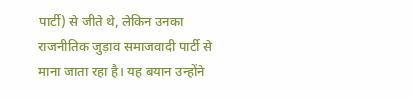पार्टी) से जीते थे, लेकिन उनका राजनीतिक जुड़ाव समाजवादी पार्टी से माना जाता रहा है। यह बयान उन्होंने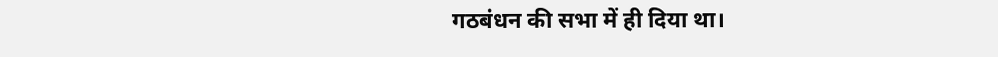गठबंधन की सभा में ही दिया था।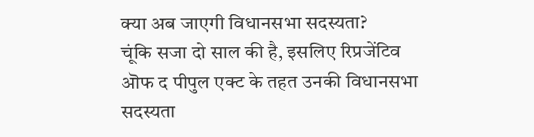क्या अब जाएगी विधानसभा सदस्यता?
चूंकि सजा दो साल की है, इसलिए रिप्रजेंटिव ऒफ द पीपुल एक्ट के तहत उनकी विधानसभा सदस्यता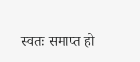स्वतः समाप्त हो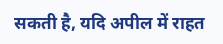सकती है, यदि अपील में राहत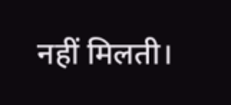नहीं मिलती।